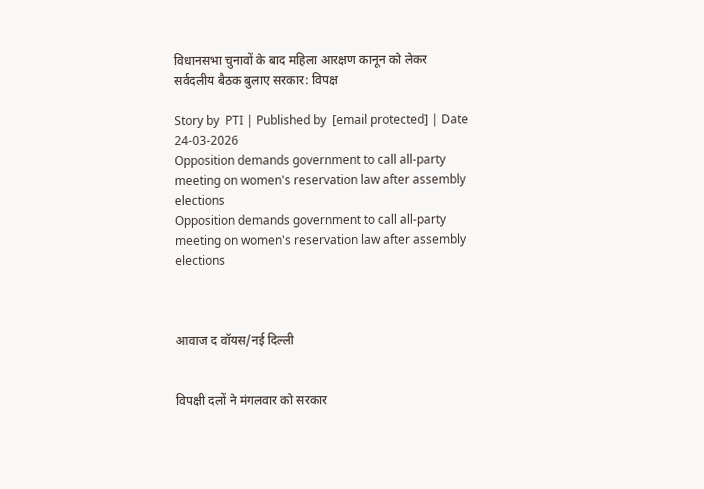विधानसभा चुनावों के बाद महिला आरक्षण कानून को लेकर सर्वदलीय बैठक बुलाए सरकार: विपक्ष

Story by  PTI | Published by  [email protected] | Date 24-03-2026
Opposition demands government to call all-party meeting on women's reservation law after assembly elections
Opposition demands government to call all-party meeting on women's reservation law after assembly elections



आवाज द वॉयस/नई दिल्ली


विपक्षी दलों ने मंगलवार को सरकार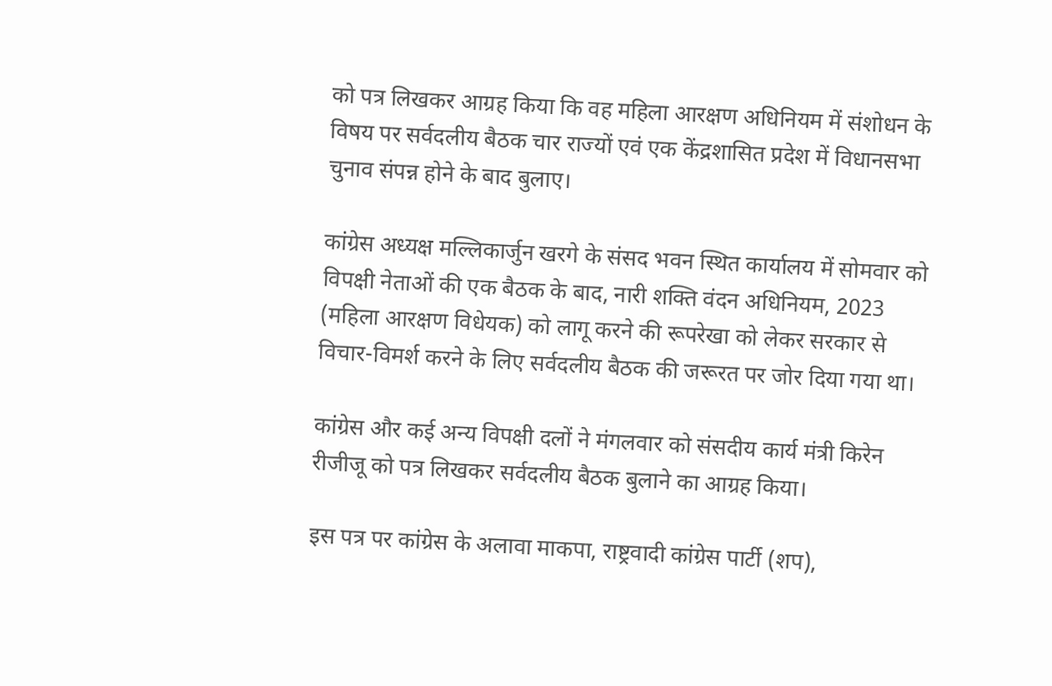को पत्र लिखकर आग्रह किया कि वह महिला आरक्षण अधिनियम में संशोधन के विषय पर सर्वदलीय बैठक चार राज्यों एवं एक केंद्रशासित प्रदेश में विधानसभा चुनाव संपन्न होने के बाद बुलाए।

कांग्रेस अध्यक्ष मल्लिकार्जुन खरगे के संसद भवन स्थित कार्यालय में सोमवार को विपक्षी नेताओं की एक बैठक के बाद, नारी शक्ति वंदन अधिनियम, 2023 (महिला आरक्षण विधेयक) को लागू करने की रूपरेखा को लेकर सरकार से विचार-विमर्श करने के लिए सर्वदलीय बैठक की जरूरत पर जोर दिया गया था।

कांग्रेस और कई अन्य विपक्षी दलों ने मंगलवार को संसदीय कार्य मंत्री किरेन रीजीजू को पत्र लिखकर सर्वदलीय बैठक बुलाने का आग्रह किया।

इस पत्र पर कांग्रेस के अलावा माकपा, राष्ट्रवादी कांग्रेस पार्टी (शप),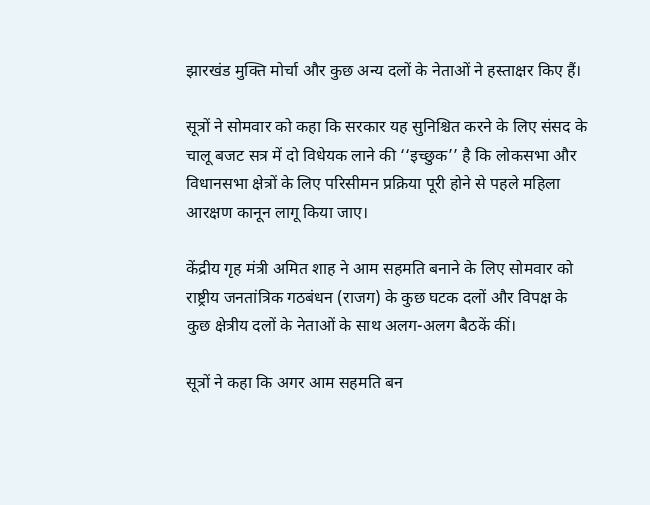झारखंड मुक्ति मोर्चा और कुछ अन्य दलों के नेताओं ने हस्ताक्षर किए हैं।

सूत्रों ने सोमवार को कहा कि सरकार यह सुनिश्चित करने के लिए संसद के चालू बजट सत्र में दो विधेयक लाने की ‘‘इच्छुक’’ है कि लोकसभा और विधानसभा क्षेत्रों के लिए परिसीमन प्रक्रिया पूरी होने से पहले महिला आरक्षण कानून लागू किया जाए।

केंद्रीय गृह मंत्री अमित शाह ने आम सहमति बनाने के लिए सोमवार को राष्ट्रीय जनतांत्रिक गठबंधन (राजग) के कुछ घटक दलों और विपक्ष के कुछ क्षेत्रीय दलों के नेताओं के साथ अलग-अलग बैठकें कीं।

सूत्रों ने कहा कि अगर आम सहमति बन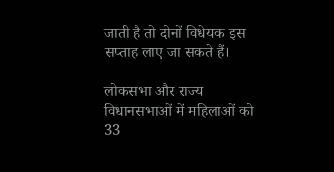जाती है तो दोनों विधेयक इस सप्ताह लाए जा सकते हैं।

लोकसभा और राज्य विधानसभाओं में महिलाओं को 33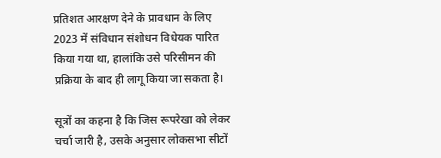प्रतिशत आरक्षण देने के प्रावधान के लिए 2023 में संविधान संशोधन विधेयक पारित किया गया था, हालांकि उसे परिसीमन की प्रक्रिया के बाद ही लागू किया जा सकता है।

सूत्रों का कहना है कि जिस रूपरेखा को लेकर चर्चा जारी है, उसके अनुसार लोकसभा सीटों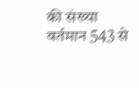की संख्या वर्तमान 543 से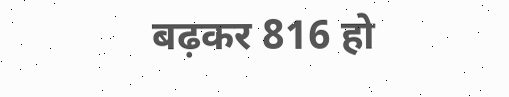बढ़कर 816 हो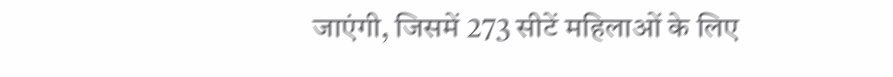जाएंगी, जिसमें 273 सीटें महिलाओं के लिए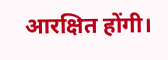आरक्षित होंगी।